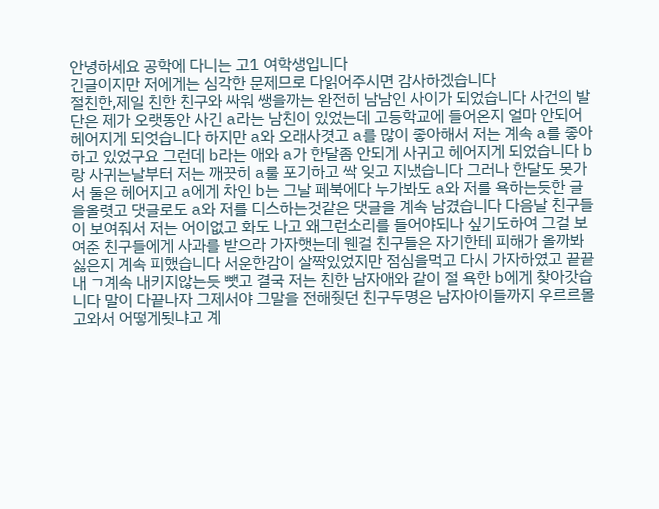안녕하세요 공학에 다니는 고1 여학생입니다
긴글이지만 저에게는 심각한 문제므로 다읽어주시면 감사하겠습니다
절친한,제일 친한 친구와 싸워 쌩을까는 완전히 남남인 사이가 되었습니다 사건의 발단은 제가 오랫동안 사긴 a라는 남친이 있었는데 고등학교에 들어온지 얼마 안되어 헤어지게 되엇습니다 하지만 a와 오래사겻고 a를 많이 좋아해서 저는 계속 a를 좋아하고 있었구요 그런데 b라는 애와 a가 한달좀 안되게 사귀고 헤어지게 되었습니다 b랑 사귀는날부터 저는 깨끗히 a룰 포기하고 싹 잊고 지냈습니다 그러나 한달도 못가서 둘은 헤어지고 a에게 차인 b는 그날 페북에다 누가봐도 a와 저를 욕하는듯한 글을올렷고 댓글로도 a와 저를 디스하는것같은 댓글을 계속 남겼습니다 다음날 친구들이 보여줘서 저는 어이없고 화도 나고 왜그런소리를 들어야되나 싶기도하여 그걸 보여준 친구들에게 사과를 받으라 가자햇는데 웬걸 친구들은 자기한테 피해가 올까봐 싫은지 계속 피했습니다 서운한감이 살짝있었지만 점심을먹고 다시 가자하였고 끝끝내 ㄱ계속 내키지않는듯 뺏고 결국 저는 친한 남자애와 같이 절 욕한 b에게 찾아갓습니다 말이 다끝나자 그제서야 그말을 전해줫던 친구두명은 남자아이들까지 우르르몰고와서 어떻게됫냐고 계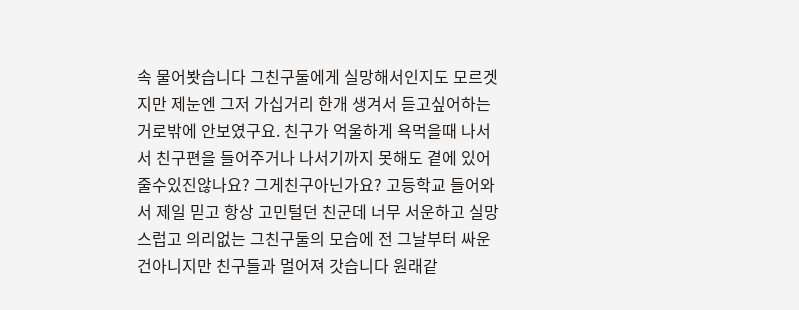속 물어봣습니다 그친구둘에게 실망해서인지도 모르겟지만 제눈엔 그저 가십거리 한개 생겨서 듣고싶어하는거로밖에 안보였구요. 친구가 억울하게 욕먹을때 나서서 친구편을 들어주거나 나서기까지 못해도 곁에 있어줄수있진않나요? 그게친구아닌가요? 고등학교 들어와서 제일 믿고 항상 고민털던 친군데 너무 서운하고 실망스럽고 의리없는 그친구둘의 모습에 전 그날부터 싸운건아니지만 친구들과 멀어져 갓습니다 원래같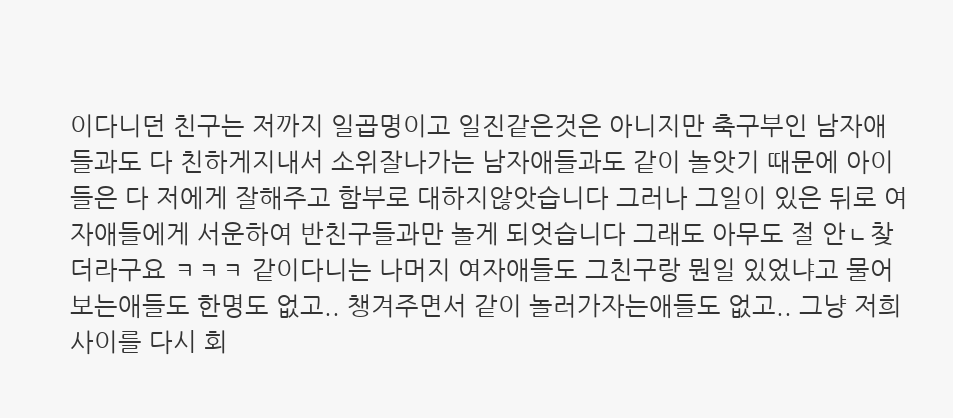이다니던 친구는 저까지 일곱명이고 일진같은것은 아니지만 축구부인 남자애들과도 다 친하게지내서 소위잘나가는 남자애들과도 같이 놀앗기 때문에 아이들은 다 저에게 잘해주고 함부로 대하지않앗습니다 그러나 그일이 있은 뒤로 여자애들에게 서운하여 반친구들과만 놀게 되엇습니다 그래도 아무도 절 안ㄴ찾더라구요 ㅋㅋㅋ 같이다니는 나머지 여자애들도 그친구랑 뭔일 있었냐고 물어보는애들도 한명도 없고.. 챙겨주면서 같이 놀러가자는애들도 없고.. 그냥 저희사이를 다시 회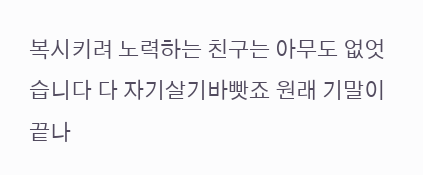복시키려 노력하는 친구는 아무도 없엇습니다 다 자기살기바빳죠 원래 기말이 끝나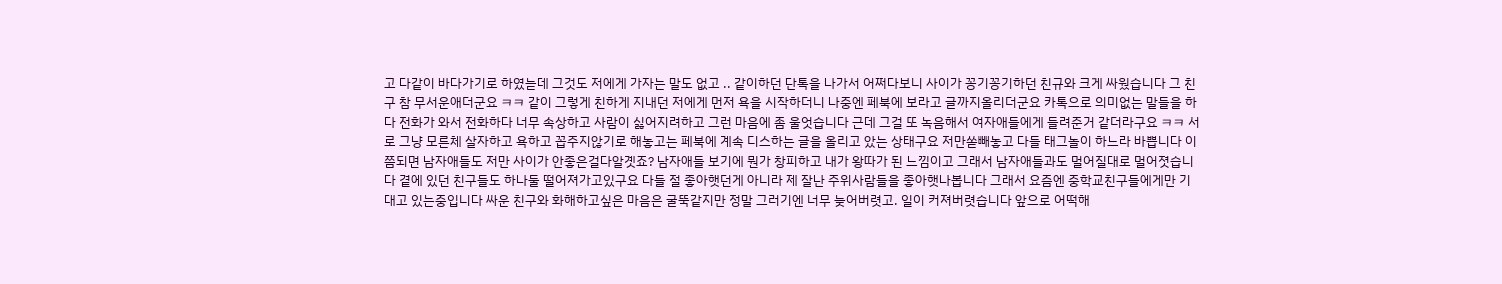고 다같이 바다가기로 하였늗데 그것도 저에게 가자는 말도 없고 .. 같이하던 단톡을 나가서 어쩌다보니 사이가 꽁기꽁기하던 친규와 크게 싸웠습니다 그 친구 참 무서운애더군요 ㅋㅋ 같이 그렇게 친하게 지내던 저에게 먼저 욕을 시작하더니 나중엔 페북에 보라고 글까지올리더군요 카톡으로 의미없는 말들을 하다 전화가 와서 전화하다 너무 속상하고 사람이 싫어지려하고 그런 마음에 좀 울엇습니다 근데 그걸 또 녹음해서 여자애들에게 들려준거 같더라구요 ㅋㅋ 서로 그냥 모른체 살자하고 욕하고 꼽주지않기로 해놓고는 페북에 계속 디스하는 글을 올리고 았는 상태구요 저만쏟빼놓고 다들 태그놀이 하느라 바쁩니다 이쯤되면 남자애들도 저만 사이가 안좋은걸다알곗죠? 남자애들 보기에 뭔가 창피하고 내가 왕따가 된 느낌이고 그래서 남자애들과도 멀어질대로 멀어졋습니다 곁에 있던 친구들도 하나둘 떨어져가고있구요 다들 절 좋아햇던게 아니라 제 잘난 주위사람들을 좋아햇나봅니다 그래서 요즘엔 중학교친구들에게만 기대고 있는중입니다 싸운 친구와 화해하고싶은 마음은 굴뚝같지만 정말 그러기엔 너무 늦어버렷고. 일이 커져버렷습니다 앞으로 어떡해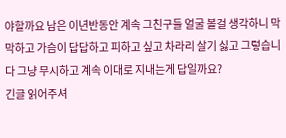야할까요 남은 이년반동안 계속 그친구들 얼굴 볼걸 생각하니 막막하고 가슴이 답답하고 피하고 싶고 차라리 살기 싫고 그렇습니다 그냥 무시하고 계속 이대로 지내는게 답일까요?
긴글 읽어주셔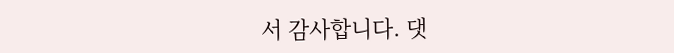서 감사합니다. 댓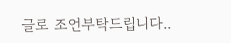글로 조언부탁드립니다..